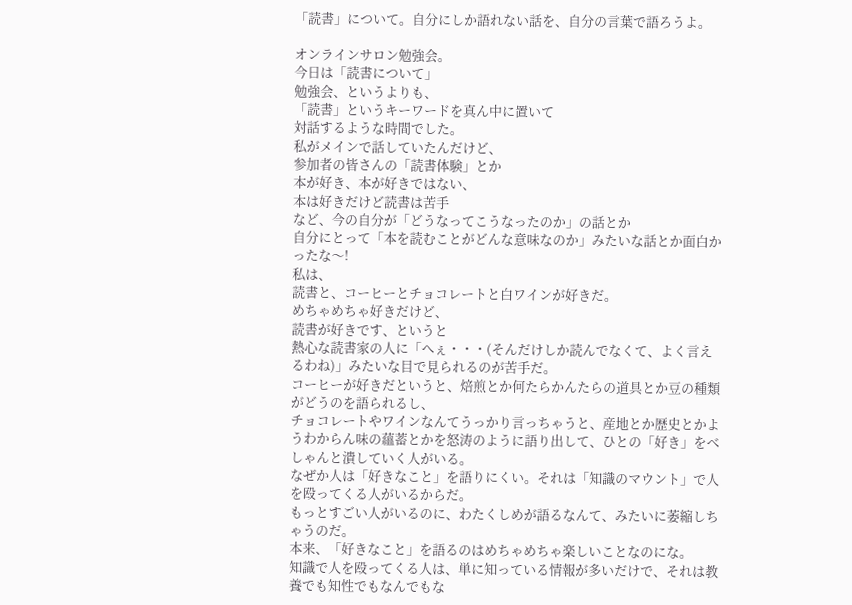「読書」について。自分にしか語れない話を、自分の言葉で語ろうよ。

オンラインサロン勉強会。
今日は「読書について」
勉強会、というよりも、
「読書」というキーワードを真ん中に置いて
対話するような時間でした。
私がメインで話していたんだけど、
参加者の皆さんの「読書体験」とか
本が好き、本が好きではない、
本は好きだけど読書は苦手
など、今の自分が「どうなってこうなったのか」の話とか
自分にとって「本を読むことがどんな意味なのか」みたいな話とか面白かったな〜!
私は、
読書と、コーヒーとチョコレートと白ワインが好きだ。
めちゃめちゃ好きだけど、
読書が好きです、というと
熱心な読書家の人に「へぇ・・・(そんだけしか読んでなくて、よく言えるわね)」みたいな目で見られるのが苦手だ。
コーヒーが好きだというと、焙煎とか何たらかんたらの道具とか豆の種類がどうのを語られるし、
チョコレートやワインなんてうっかり言っちゃうと、産地とか歴史とかようわからん味の蘊蓄とかを怒涛のように語り出して、ひとの「好き」をべしゃんと潰していく人がいる。
なぜか人は「好きなこと」を語りにくい。それは「知識のマウント」で人を殴ってくる人がいるからだ。
もっとすごい人がいるのに、わたくしめが語るなんて、みたいに萎縮しちゃうのだ。
本来、「好きなこと」を語るのはめちゃめちゃ楽しいことなのにな。
知識で人を殴ってくる人は、単に知っている情報が多いだけで、それは教養でも知性でもなんでもな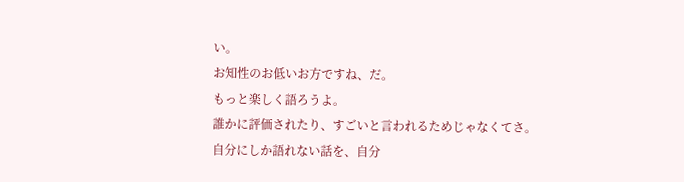い。
お知性のお低いお方ですね、だ。
もっと楽しく語ろうよ。
誰かに評価されたり、すごいと言われるためじゃなくてさ。
自分にしか語れない話を、自分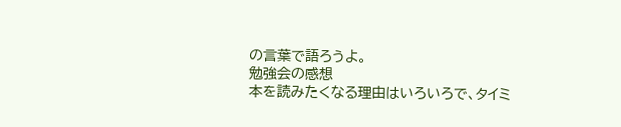の言葉で語ろうよ。
勉強会の感想
本を読みたくなる理由はいろいろで、タイミ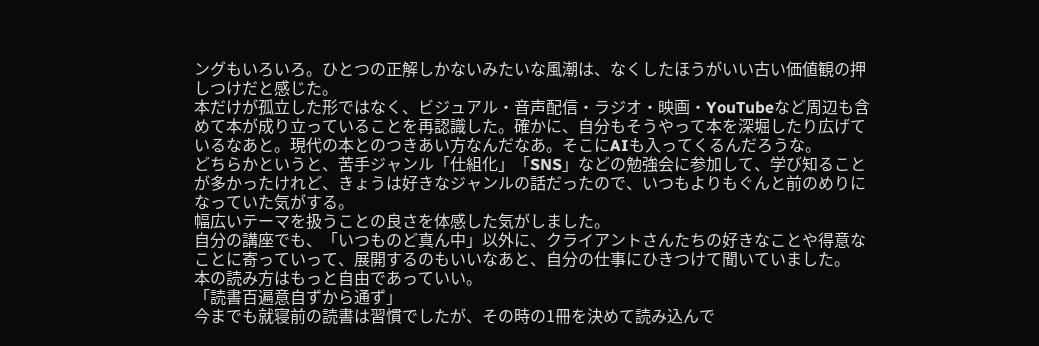ングもいろいろ。ひとつの正解しかないみたいな風潮は、なくしたほうがいい古い価値観の押しつけだと感じた。
本だけが孤立した形ではなく、ビジュアル・音声配信・ラジオ・映画・YouTubeなど周辺も含めて本が成り立っていることを再認識した。確かに、自分もそうやって本を深堀したり広げているなあと。現代の本とのつきあい方なんだなあ。そこにAIも入ってくるんだろうな。
どちらかというと、苦手ジャンル「仕組化」「SNS」などの勉強会に参加して、学び知ることが多かったけれど、きょうは好きなジャンルの話だったので、いつもよりもぐんと前のめりになっていた気がする。
幅広いテーマを扱うことの良さを体感した気がしました。
自分の講座でも、「いつものど真ん中」以外に、クライアントさんたちの好きなことや得意なことに寄っていって、展開するのもいいなあと、自分の仕事にひきつけて聞いていました。
本の読み方はもっと自由であっていい。
「読書百遍意自ずから通ず」
今までも就寝前の読書は習慣でしたが、その時の1冊を決めて読み込んで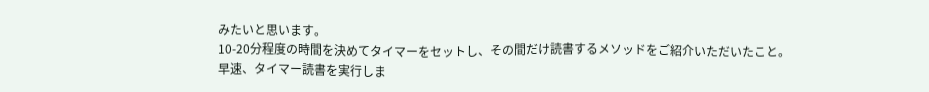みたいと思います。
10-20分程度の時間を決めてタイマーをセットし、その間だけ読書するメソッドをご紹介いただいたこと。
早速、タイマー読書を実行しま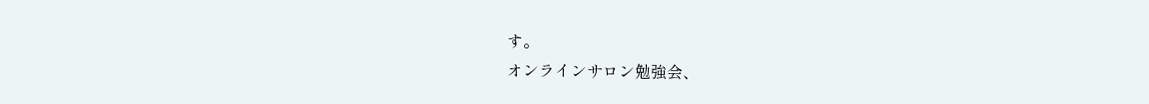す。
オンラインサロン勉強会、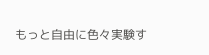もっと自由に色々実験す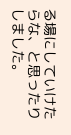る場にしていけたらな、と思ったりしました。